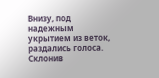Внизу, под надежным укрытием из веток, раздались голоса. Склонив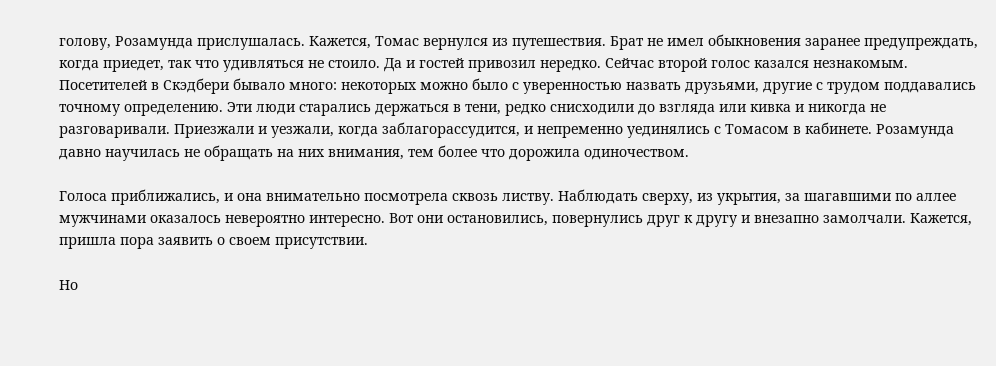голову, Розамунда прислушалась. Кажется, Томас вернулся из путешествия. Брат не имел обыкновения заранее предупреждать, когда приедет, так что удивляться не стоило. Да и гостей привозил нередко. Сейчас второй голос казался незнакомым. Посетителей в Скэдбери бывало много: некоторых можно было с уверенностью назвать друзьями, другие с трудом поддавались точному определению. Эти люди старались держаться в тени, редко снисходили до взгляда или кивка и никогда не разговаривали. Приезжали и уезжали, когда заблагорассудится, и непременно уединялись с Томасом в кабинете. Розамунда давно научилась не обращать на них внимания, тем более что дорожила одиночеством.

Голоса приближались, и она внимательно посмотрела сквозь листву. Наблюдать сверху, из укрытия, за шагавшими по аллее мужчинами оказалось невероятно интересно. Вот они остановились, повернулись друг к другу и внезапно замолчали. Кажется, пришла пора заявить о своем присутствии.

Но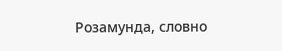Розамунда, словно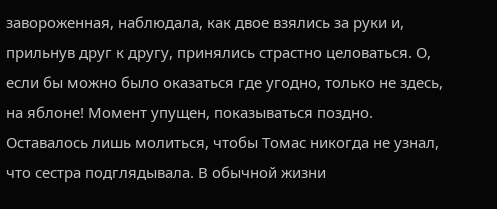завороженная, наблюдала, как двое взялись за руки и, прильнув друг к другу, принялись страстно целоваться. О, если бы можно было оказаться где угодно, только не здесь, на яблоне! Момент упущен, показываться поздно. Оставалось лишь молиться, чтобы Томас никогда не узнал, что сестра подглядывала. В обычной жизни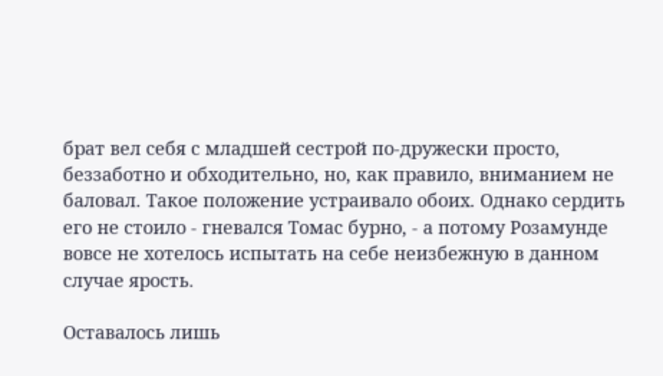брат вел себя с младшей сестрой по-дружески просто, беззаботно и обходительно, но, как правило, вниманием не баловал. Такое положение устраивало обоих. Однако сердить его не стоило - гневался Томас бурно, - а потому Розамунде вовсе не хотелось испытать на себе неизбежную в данном случае ярость.

Оставалось лишь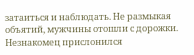затаиться и наблюдать. Не размыкая объятий, мужчины отошли с дорожки. Незнакомец прислонился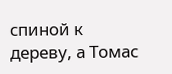спиной к дереву, а Томас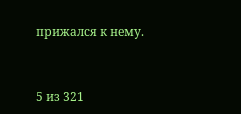прижался к нему.



5 из 321